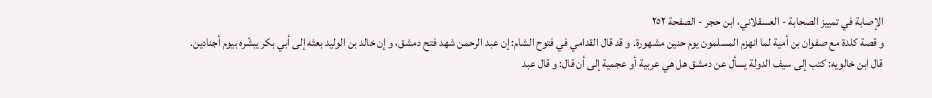الإصابة في تمييز الصحابة - العسقلاني، ابن حجر - الصفحة ٢٥٢
و قصة كلدة مع صفوان بن أمية لما انهزم المسلمون يوم حنين مشهورة. و قد قال القدامي في فتوح الشام: إن عبد الرحمن شهد فتح دمشق، و إن خالد بن الوليد بعثه إلى أبي بكر يبشّره بيوم أجنادين.
قال ابن خالويه: كتب إلى سيف الدولة يسأل عن دمشق هل هي عربية أو عجمية إلى أن قال: و قال عبد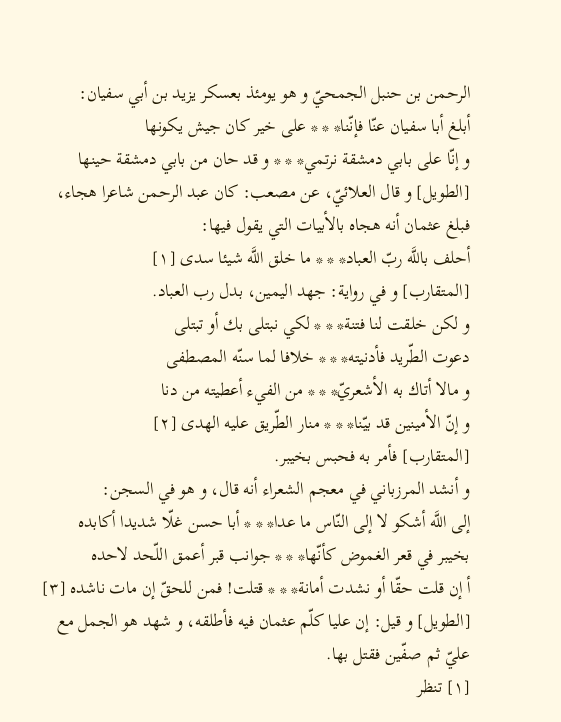الرحمن بن حنبل الجمحيّ و هو يومئذ بعسكر يزيد بن أبي سفيان:
أبلغ أبا سفيان عنّا فإنّنا* * * على خير كان جيش يكونها
و إنّا على بابي دمشقة نرتمي* * * و قد حان من بابي دمشقة حينها
[الطويل] و قال العلائيّ، عن مصعب: كان عبد الرحمن شاعرا هجاء، فبلغ عثمان أنه هجاه بالأبيات التي يقول فيها:
أحلف باللَّه ربّ العباد* * * ما خلق اللَّه شيئا سدى [١]
[المتقارب] و في رواية: جهد اليمين، بدل رب العباد.
و لكن خلقت لنا فتنة* * * لكي نبتلى بك أو تبتلى
دعوت الطّريد فأدنيته* * * خلافا لما سنّه المصطفى
و مالا أتاك به الأشعريّ* * * من الفيء أعطيته من دنا
و إنّ الأمينين قد بيّنا* * * منار الطّريق عليه الهدى [٢]
[المتقارب] فأمر به فحبس بخيبر.
و أنشد المرزباني في معجم الشعراء أنه قال، و هو في السجن:
إلى اللَّه أشكو لا إلى النّاس ما عدا* * * أبا حسن غلّا شديدا أكابده
بخيبر في قعر الغموض كأنّها* * * جوانب قبر أعمق اللّحد لاحده
أ إن قلت حقّا أو نشدت أمانة* * * قتلت! فمن للحقّ إن مات ناشده [٣]
[الطويل] و قيل: إن عليا كلّم عثمان فيه فأطلقه، و شهد هو الجمل مع عليّ ثم صفّين فقتل بها.
[١] تنظر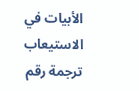الأبيات في الاستيعاب ترجمة رقم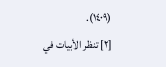(١٤٠٩).
[٢] تنظر الأبيات في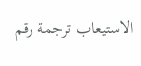الاستيعاب ترجمة رقم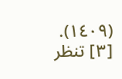(١٤٠٩).
[٣] تنظر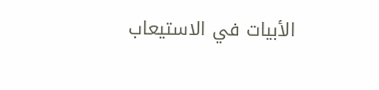الأبيات في الاستيعاب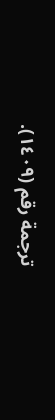ترجمة رقم (١٤٠٩).